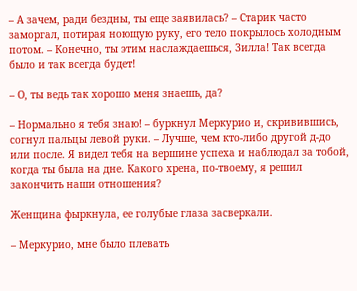– А зачем, ради бездны, ты еще заявилась? – Старик часто заморгал, потирая ноющую руку, его тело покрылось холодным потом. – Конечно, ты этим наслаждаешься, Зилла! Так всегда было и так всегда будет!

– О, ты ведь так хорошо меня знаешь, да?

– Нормально я тебя знаю! – буркнул Меркурио и, скривившись, согнул пальцы левой руки. – Лучше, чем кто-либо другой д-до или после. Я видел тебя на вершине успеха и наблюдал за тобой, когда ты была на дне. Какого хрена, по-твоему, я решил закончить наши отношения?

Женщина фыркнула, ее голубые глаза засверкали.

– Меркурио, мне было плевать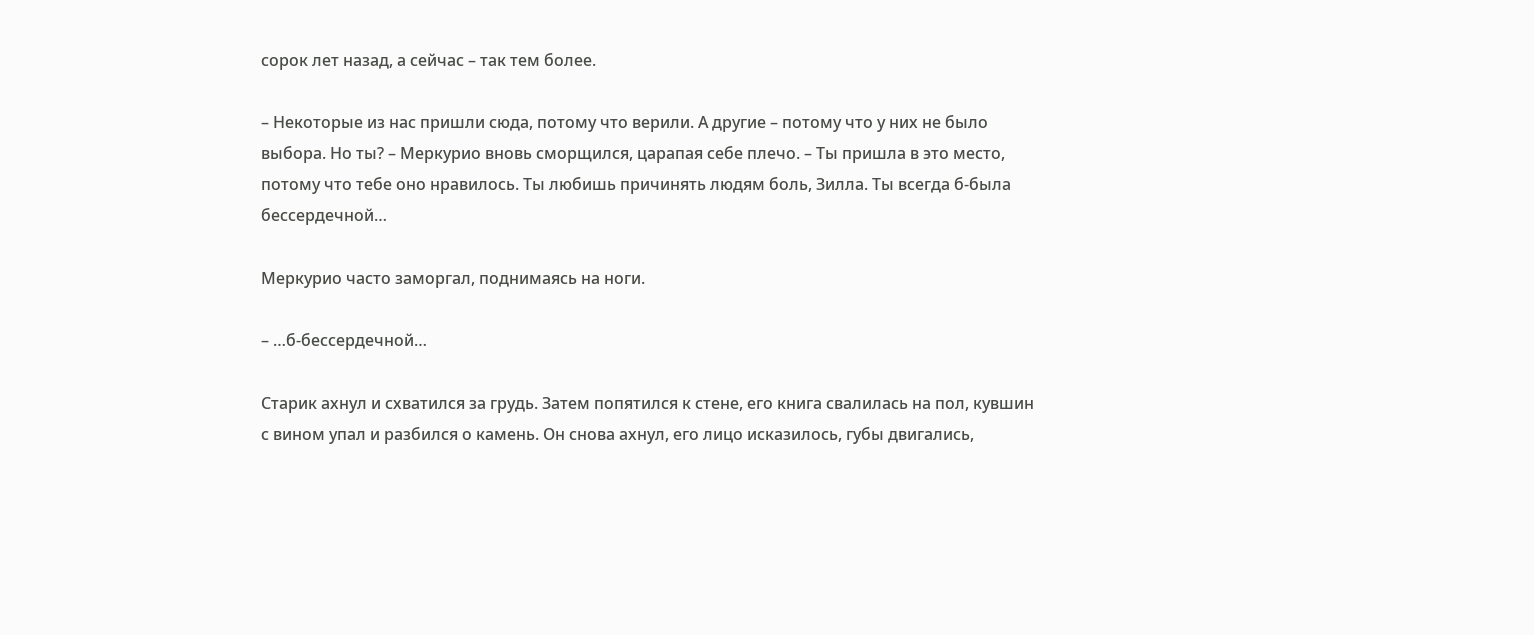сорок лет назад, а сейчас – так тем более.

– Некоторые из нас пришли сюда, потому что верили. А другие – потому что у них не было выбора. Но ты? – Меркурио вновь сморщился, царапая себе плечо. – Ты пришла в это место, потому что тебе оно нравилось. Ты любишь причинять людям боль, Зилла. Ты всегда б-была бессердечной…

Меркурио часто заморгал, поднимаясь на ноги.

– …б-бессердечной…

Старик ахнул и схватился за грудь. Затем попятился к стене, его книга свалилась на пол, кувшин с вином упал и разбился о камень. Он снова ахнул, его лицо исказилось, губы двигались,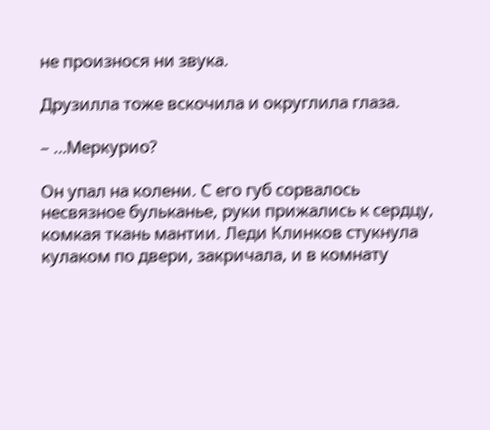не произнося ни звука.

Друзилла тоже вскочила и округлила глаза.

– …Меркурио?

Он упал на колени. С его губ сорвалось несвязное бульканье, руки прижались к сердцу, комкая ткань мантии. Леди Клинков стукнула кулаком по двери, закричала, и в комнату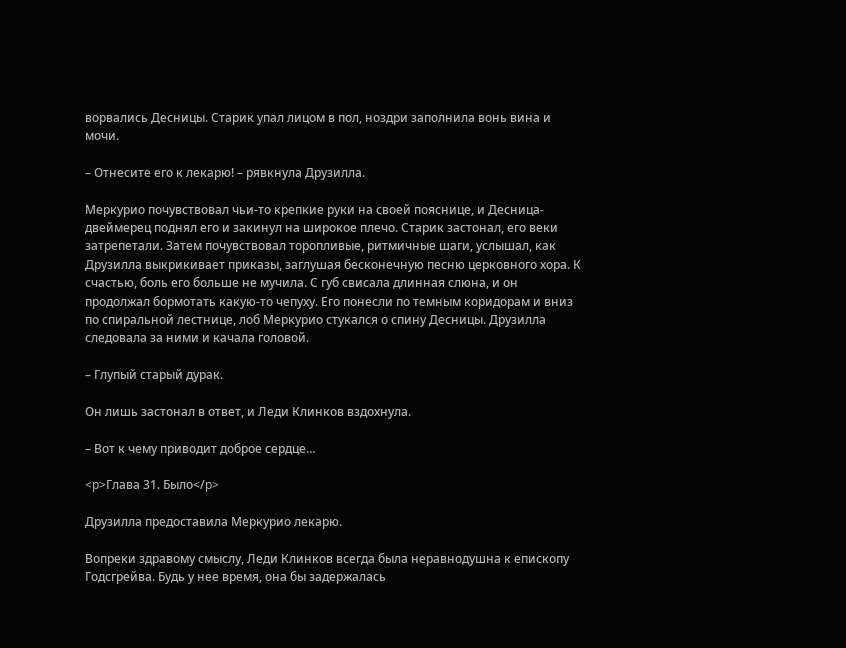ворвались Десницы. Старик упал лицом в пол, ноздри заполнила вонь вина и мочи.

– Отнесите его к лекарю! – рявкнула Друзилла.

Меркурио почувствовал чьи-то крепкие руки на своей пояснице, и Десница-двеймерец поднял его и закинул на широкое плечо. Старик застонал, его веки затрепетали. Затем почувствовал торопливые, ритмичные шаги, услышал, как Друзилла выкрикивает приказы, заглушая бесконечную песню церковного хора. К счастью, боль его больше не мучила. С губ свисала длинная слюна, и он продолжал бормотать какую-то чепуху. Его понесли по темным коридорам и вниз по спиральной лестнице, лоб Меркурио стукался о спину Десницы. Друзилла следовала за ними и качала головой.

– Глупый старый дурак.

Он лишь застонал в ответ, и Леди Клинков вздохнула.

– Вот к чему приводит доброе сердце…

<p>Глава 31. Было</p>

Друзилла предоставила Меркурио лекарю.

Вопреки здравому смыслу, Леди Клинков всегда была неравнодушна к епископу Годсгрейва. Будь у нее время, она бы задержалась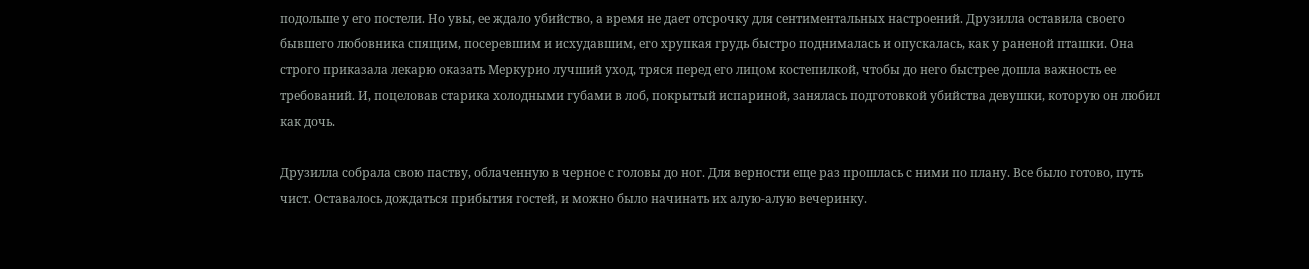подольше у его постели. Но увы, ее ждало убийство, а время не дает отсрочку для сентиментальных настроений. Друзилла оставила своего бывшего любовника спящим, посеревшим и исхудавшим, его хрупкая грудь быстро поднималась и опускалась, как у раненой пташки. Она строго приказала лекарю оказать Меркурио лучший уход, тряся перед его лицом костепилкой, чтобы до него быстрее дошла важность ее требований. И, поцеловав старика холодными губами в лоб, покрытый испариной, занялась подготовкой убийства девушки, которую он любил как дочь.

Друзилла собрала свою паству, облаченную в черное с головы до ног. Для верности еще раз прошлась с ними по плану. Все было готово, путь чист. Оставалось дождаться прибытия гостей, и можно было начинать их алую-алую вечеринку.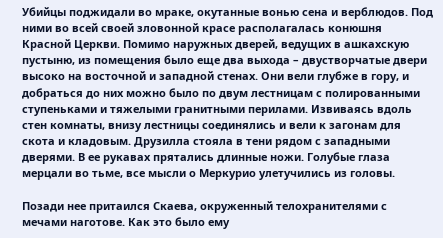Убийцы поджидали во мраке, окутанные вонью сена и верблюдов. Под ними во всей своей зловонной красе располагалась конюшня Красной Церкви. Помимо наружных дверей, ведущих в ашкахскую пустыню, из помещения было еще два выхода – двустворчатые двери высоко на восточной и западной стенах. Они вели глубже в гору, и добраться до них можно было по двум лестницам с полированными ступеньками и тяжелыми гранитными перилами. Извиваясь вдоль стен комнаты, внизу лестницы соединялись и вели к загонам для скота и кладовым. Друзилла стояла в тени рядом с западными дверями. В ее рукавах прятались длинные ножи. Голубые глаза мерцали во тьме, все мысли о Меркурио улетучились из головы.

Позади нее притаился Скаева, окруженный телохранителями с мечами наготове. Как это было ему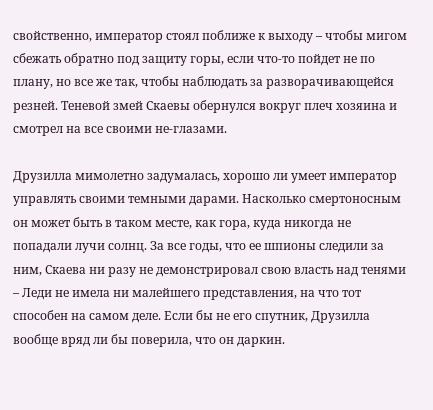свойственно, император стоял поближе к выходу – чтобы мигом сбежать обратно под защиту горы, если что-то пойдет не по плану, но все же так, чтобы наблюдать за разворачивающейся резней. Теневой змей Скаевы обернулся вокруг плеч хозяина и смотрел на все своими не-глазами.

Друзилла мимолетно задумалась, хорошо ли умеет император управлять своими темными дарами. Насколько смертоносным он может быть в таком месте, как гора, куда никогда не попадали лучи солнц. За все годы, что ее шпионы следили за ним, Скаева ни разу не демонстрировал свою власть над тенями – Леди не имела ни малейшего представления, на что тот способен на самом деле. Если бы не его спутник, Друзилла вообще вряд ли бы поверила, что он даркин.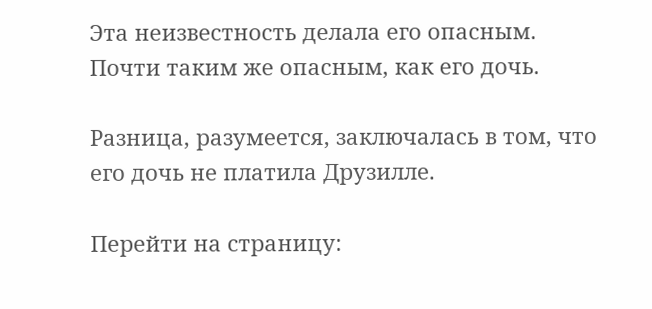Эта неизвестность делала его опасным. Почти таким же опасным, как его дочь.

Разница, разумеется, заключалась в том, что его дочь не платила Друзилле.

Перейти на страницу: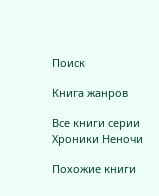Поиск

Книга жанров

Все книги серии Хроники Неночи

Похожие книги